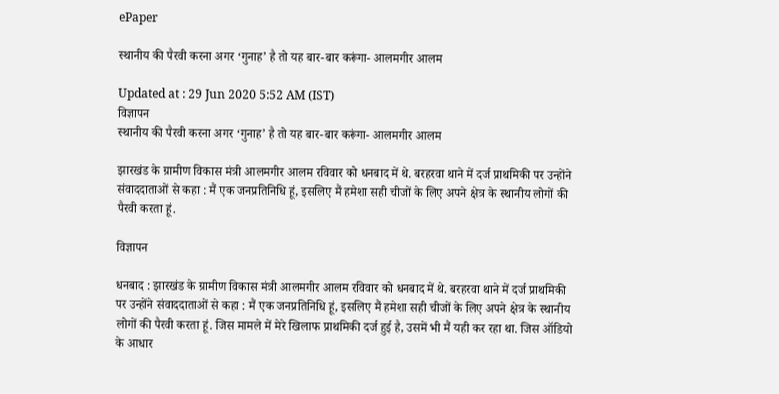ePaper

स्थानीय की पैरवी करना अगर ‘गुनाह’ है तो यह बार-बार करूंगा- आलमगीर आलम

Updated at : 29 Jun 2020 5:52 AM (IST)
विज्ञापन
स्थानीय की पैरवी करना अगर ‘गुनाह’ है तो यह बार-बार करूंगा- आलमगीर आलम

झारखंड के ग्रामीण विकास मंत्री आलमगीर आलम रविवार को धनबाद में थे. बरहरवा थाने में दर्ज प्राथमिकी पर उन्होंने संवाददाताओं से कहा : मैं एक जनप्रतिनिधि हूं, इसलिए मैं हमेशा सही चीजों के लिए अपने क्षेत्र के स्थानीय लोगों की पैरवी करता हूं.

विज्ञापन

धनबाद : झारखंड के ग्रामीण विकास मंत्री आलमगीर आलम रविवार को धनबाद में थे. बरहरवा थाने में दर्ज प्राथमिकी पर उन्होंने संवाददाताओं से कहा : मैं एक जनप्रतिनिधि हूं, इसलिए मैं हमेशा सही चीजों के लिए अपने क्षेत्र के स्थानीय लोगों की पैरवी करता हूं. जिस मामले में मेरे खिलाफ प्राथमिकी दर्ज हुई है, उसमें भी मैं यही कर रहा था. जिस ऑडियो के आधार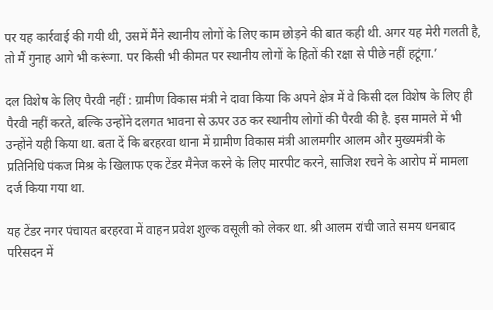पर यह कार्रवाई की गयी थी, उसमें मैंने स्थानीय लोगों के लिए काम छोड़ने की बात कही थी. अगर यह मेरी गलती है, तो मैं गुनाह आगे भी करूंगा. पर किसी भी कीमत पर स्थानीय लोगों के हितों की रक्षा से पीछे नहीं हटूंगा.’

दल विशेष के लिए पैरवी नहीं : ग्रामीण विकास मंत्री ने दावा किया कि अपने क्षेत्र में वे किसी दल विशेष के लिए ही पैरवी नहीं करते, बल्कि उन्होंने दलगत भावना से ऊपर उठ कर स्थानीय लोगों की पैरवी की है. इस मामले में भी उन्होंने यही किया था. बता दें कि बरहरवा थाना में ग्रामीण विकास मंत्री आलमगीर आलम और मुख्यमंत्री के प्रतिनिधि पंकज मिश्र के खिलाफ एक टेंडर मैनेज करने के लिए मारपीट करने, साजिश रचने के आरोप में मामला दर्ज किया गया था.

यह टेंडर नगर पंचायत बरहरवा में वाहन प्रवेश शुल्क वसूली को लेकर था. श्री आलम रांची जाते समय धनबाद परिसदन में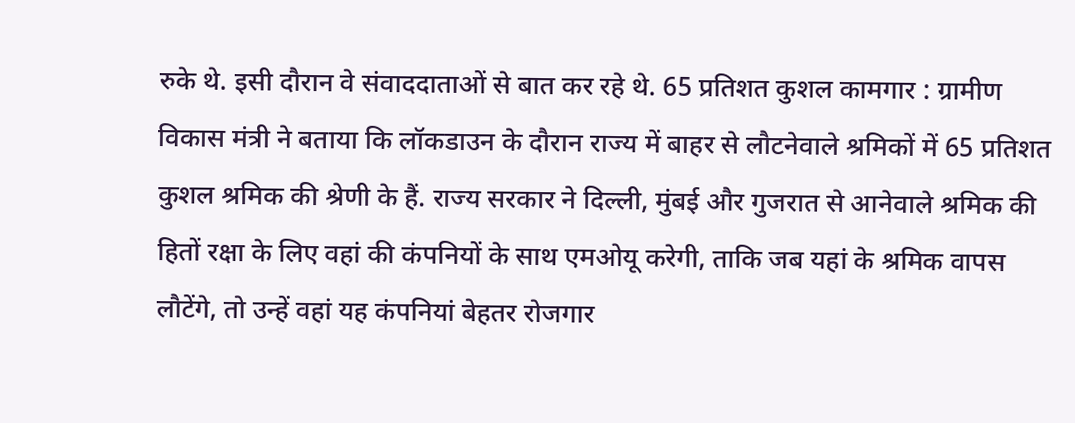रुके थे. इसी दौरान वे संवाददाताओं से बात कर रहे थे. 65 प्रतिशत कुशल कामगार : ग्रामीण विकास मंत्री ने बताया कि लॉकडाउन के दौरान राज्य में बाहर से लौटनेवाले श्रमिकों में 65 प्रतिशत कुशल श्रमिक की श्रेणी के हैं. राज्य सरकार ने दिल्ली, मुंबई और गुजरात से आनेवाले श्रमिक की हितों रक्षा के लिए वहां की कंपनियों के साथ एमओयू करेगी, ताकि जब यहां के श्रमिक वापस लौटेंगे, तो उन्हें वहां यह कंपनियां बेहतर रोजगार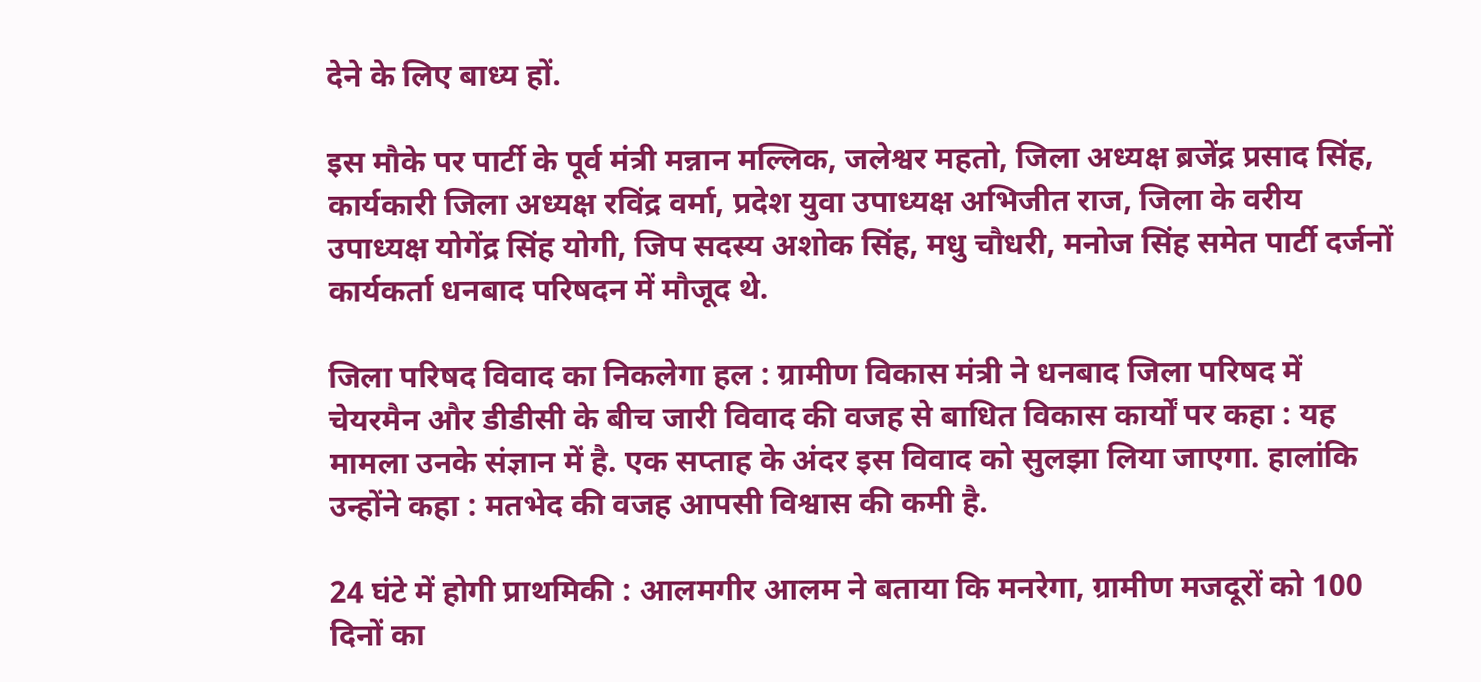देने के लिए बाध्य हों.

इस मौके पर पार्टी के पूर्व मंत्री मन्नान मल्लिक, जलेश्वर महतो, जिला अध्यक्ष ब्रजेंद्र प्रसाद सिंह, कार्यकारी जिला अध्यक्ष रविंद्र वर्मा, प्रदेश युवा उपाध्यक्ष अभिजीत राज, जिला के वरीय उपाध्यक्ष योगेंद्र सिंह योगी, जिप सदस्य अशोक सिंह, मधु चौधरी, मनोज सिंह समेत पार्टी दर्जनों कार्यकर्ता धनबाद परिषदन में मौजूद थे.

जिला परिषद विवाद का निकलेगा हल : ग्रामीण विकास मंत्री ने धनबाद जिला परिषद में चेयरमैन और डीडीसी के बीच जारी विवाद की वजह से बाधित विकास कार्यों पर कहा : यह मामला उनके संज्ञान में है. एक सप्ताह के अंदर इस विवाद को सुलझा लिया जाएगा. हालांकि उन्होंने कहा : मतभेद की वजह आपसी विश्वास की कमी है.

24 घंटे में होगी प्राथमिकी : आलमगीर आलम ने बताया कि मनरेगा, ग्रामीण मजदूरों को 100 दिनों का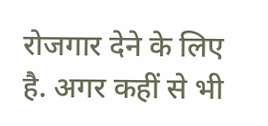रोजगार देने के लिए है. अगर कहीं से भी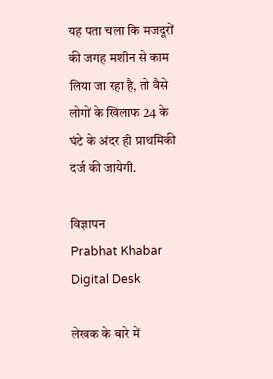यह पता चला कि मजदूरों की जगह मशीन से काम लिया जा रहा है, तो वैसे लोगों के खिलाफ 24 के घंटे के अंदर ही प्राथमिकी दर्ज की जायेगी.

विज्ञापन
Prabhat Khabar Digital Desk

लेखक के बारे में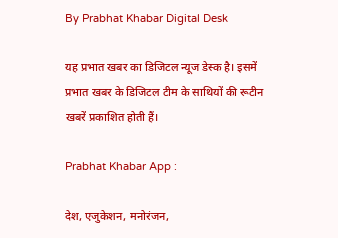By Prabhat Khabar Digital Desk

यह प्रभात खबर का डिजिटल न्यूज डेस्क है। इसमें प्रभात खबर के डिजिटल टीम के साथियों की रूटीन खबरें प्रकाशित होती हैं।

Prabhat Khabar App :

देश, एजुकेशन, मनोरंजन,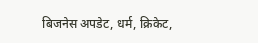बिजनेस अपडेट, धर्म, क्रिकेट,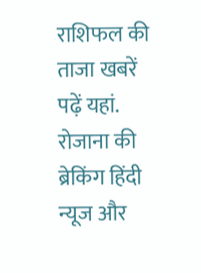राशिफल की ताजा खबरें पढ़ें यहां. रोजाना की ब्रेकिंग हिंदी न्यूज और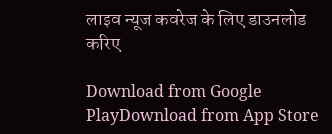लाइव न्यूज कवरेज के लिए डाउनलोड करिए

Download from Google PlayDownload from App Store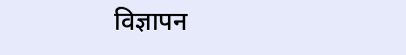विज्ञापन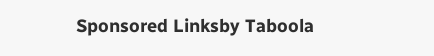Sponsored Linksby Taboola